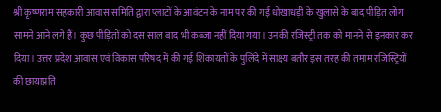श्री कृष्णराम सहकारी आवास समिति द्वारा प्लाटों के आवंटन के नाम पर की गई धोखाधड़ी के खुलासे के बाद पीड़ित लोग सामने आने लगे हैं। कुछ पीड़ितों को दस साल बाद भी कब्जा नहीं दिया गया। उनकी रजिस्ट्री तक को मानने से इनकार कर दिया। उत्तर प्रदेश आवास एवं विकास परिषद में की गई शिकायतों के पुलिंदे में साक्ष्य बतौर इस तरह की तमाम रजिस्ट्रियों की छायाप्रति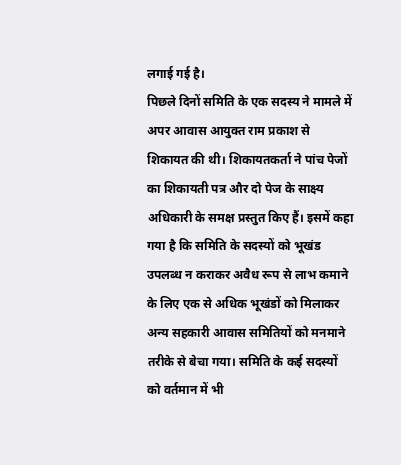लगाई गई है।
पिछले दिनों समिति के एक सदस्य ने मामले में अपर आवास आयुक्त राम प्रकाश से शिकायत की थी। शिकायतकर्ता ने पांच पेजों का शिकायती पत्र और दो पेज के साक्ष्य अधिकारी के समक्ष प्रस्तुत किए हैं। इसमें कहा गया है कि समिति के सदस्यों को भूखंड उपलब्ध न कराकर अवैध रूप से लाभ कमाने के लिए एक से अधिक भूखंडों को मिलाकर अन्य सहकारी आवास समितियों को मनमाने तरीके से बेचा गया। समिति के कई सदस्यों को वर्तमान में भी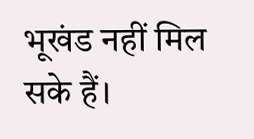भूखंड नहीं मिल सके हैं।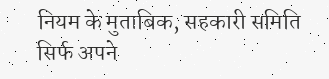नियम के मुताबिक, सहकारी समिति सिर्फ अपने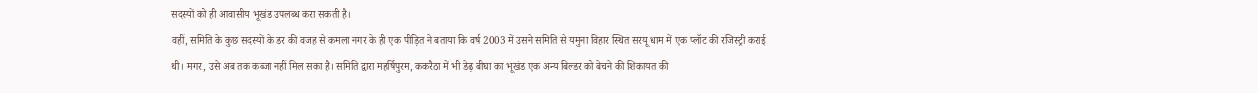सदस्यों को ही आवासीय भूखंड उपलब्ध करा सकती है।
वहीं, समिति के कुछ सदस्यों के डर की वजह से कमला नगर के ही एक पीड़ित ने बताया कि वर्ष 2003 में उसने समिति से यमुना विहार स्थित सरयू धाम में एक प्लॉट की रजिस्ट्री कराई थी। मगर, उसे अब तक कब्जा नहीं मिल सका है। समिति द्वारा महर्षिपुरम, ककरैठा में भी डेढ़ बीघा का भूखंड एक अन्य बिल्डर को बेचने की शिकायत की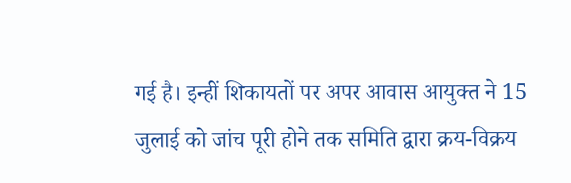गई है। इन्हीं शिकायतों पर अपर आवास आयुक्त ने 15 जुलाई को जांच पूरी होने तक समिति द्वारा क्रय-विक्रय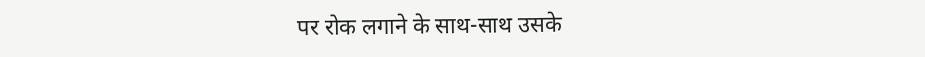पर रोक लगाने के साथ-साथ उसके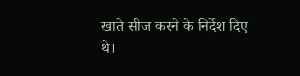खाते सीज करने के निर्देश दिए थे।